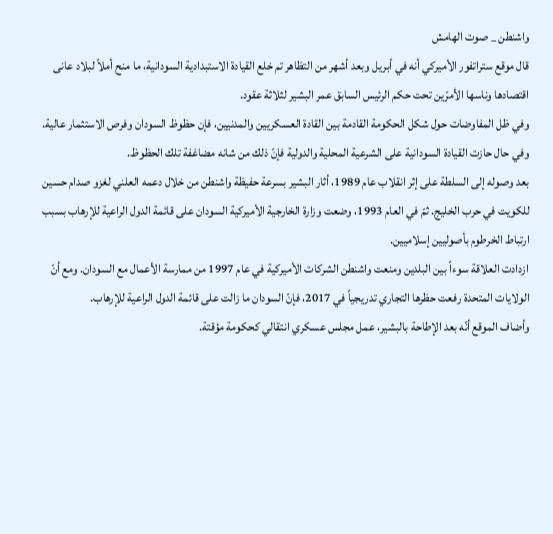واشنطن _ صوت الهامش
قال موقع ستراتفور الأميركي أنه في أبريل وبعد أشهر من التظاهر تم خلع القيادة الاستبدادية السودانية، ما منح أملاً لبلاد عانى اقتصادها وناسها الأمرّين تحت حكم الرئيس السابق عمر البشير لثلاثة عقود.
وفي ظل المفاوضات حول شكل الحكومة القادمة بين القادة العسكريين والمدنيين، فإن حظوظ السودان وفرص الاستثمار عالية. وفي حال حازت القيادة السودانية على الشرعية المحلية والدولية فإنّ ذلك من شانه مضاغفة تلك الحظوظ.
بعد وصوله إلى السلطة على إثر انقلاب عام 1989، أثار البشير بسرعة حفيظة واشنطن من خلال دعمه العلني لغزو صدام حسين للكويت في حرب الخليج. ثمّ في العام 1993، وضعت وزارة الخارجية الأميركية السودان على قائمة الدول الراعية للإرهاب بسبب ارتباط الخرطوم بأصوليين إسلاميين.
ازدادت العلاقة سوءاً بين البلدين ومنعت واشنطن الشركات الأميركية في عام 1997 من ممارسة الأعمال مع السودان. ومع أنّ الولايات المتحدة رفعت حظرها التجاري تدريجياً في 2017، فإنّ السودان ما زالت على قائمة الدول الراعية للإرهاب.
وأضاف الموقع أنّه بعد الإطاحة بالبشير، عمل مجلس عسكري انتقالي كحكومة مؤقتة.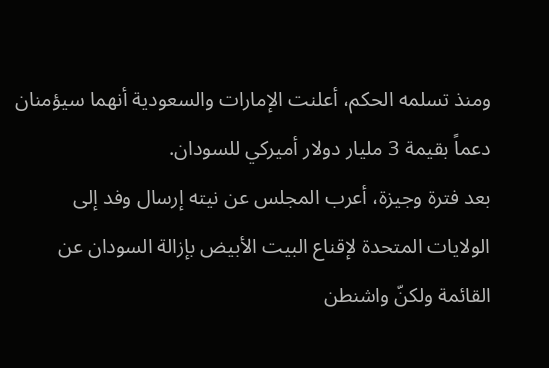ومنذ تسلمه الحكم، أعلنت الإمارات والسعودية أنهما سيؤمنان دعماً بقيمة 3 مليار دولار أميركي للسودان.
بعد فترة وجيزة، أعرب المجلس عن نيته إرسال وفد إلى الولايات المتحدة لإقناع البيت الأبيض بإزالة السودان عن القائمة ولكنّ واشنطن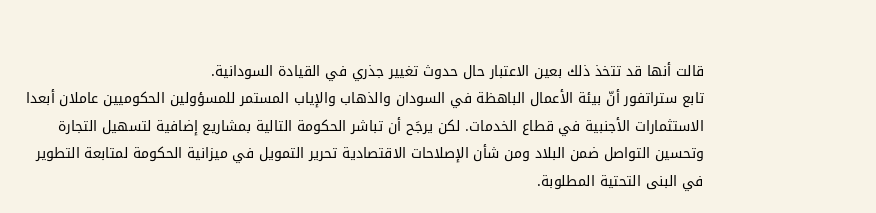قالت أنها قد تتخذ ذلك بعين الاعتبار حال حدوث تغيير جذري في القيادة السودانية.
تابع ستراتفور أنّ بيئة الأعمال الباهظة في السودان والذهاب والإياب المستمر للمسؤولين الحكوميين عاملان أبعدا الاستثمارات الأجنبية في قطاع الخدمات. لكن يرجَح أن تباشر الحكومة التالية بمشاريع إضافية لتسهيل التجارة وتحسين التواصل ضمن البلاد ومن شأن الإصلاحات الاقتصادية تحرير التمويل في ميزانية الحكومة لمتابعة التطوير في البنى التحتية المطلوبة.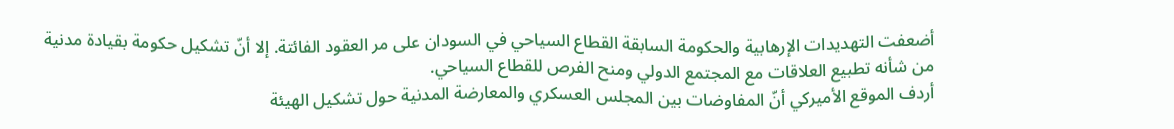أضعفت التهديدات الإرهابية والحكومة السابقة القطاع السياحي في السودان على مر العقود الفائتة. إلا أنّ تشكيل حكومة بقيادة مدنية من شأنه تطبيع العلاقات مع المجتمع الدولي ومنح الفرص للقطاع السياحي.
أردف الموقع الأميركي أنّ المفاوضات بين المجلس العسكري والمعارضة المدنية حول تشكيل الهيئة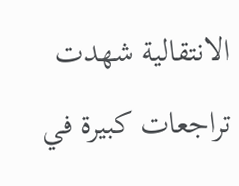الانتقالية شهدت تراجعات كبيرة في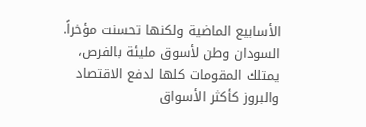الأسابيع الماضية ولكنها تحسنت مؤخراً. السودان وطن لأسوق مليئة بالفرص، يمتلك المقومات كلها لدفع الاقتصاد والبروز كأكثر الأسواق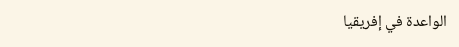الواعدة في إفريقيا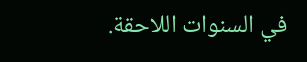في السنوات اللاحقة.